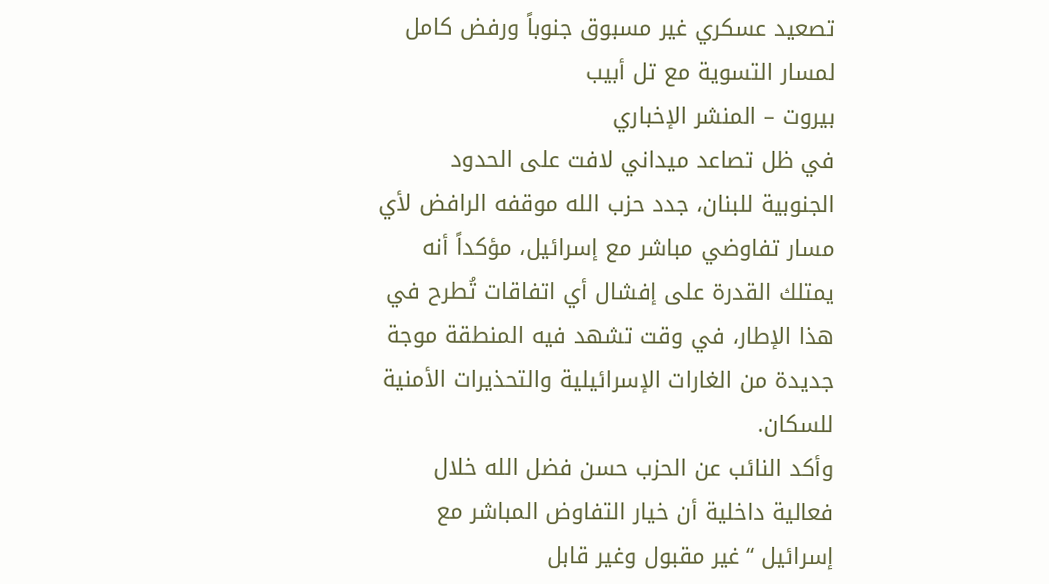تصعيد عسكري غير مسبوق جنوباً ورفض كامل لمسار التسوية مع تل أبيب
بيروت – المنشر الإخباري
في ظل تصاعد ميداني لافت على الحدود الجنوبية للبنان، جدد حزب الله موقفه الرافض لأي مسار تفاوضي مباشر مع إسرائيل، مؤكداً أنه يمتلك القدرة على إفشال أي اتفاقات تُطرح في هذا الإطار، في وقت تشهد فيه المنطقة موجة جديدة من الغارات الإسرائيلية والتحذيرات الأمنية للسكان.
وأكد النائب عن الحزب حسن فضل الله خلال فعالية داخلية أن خيار التفاوض المباشر مع إسرائيل “غير مقبول وغير قابل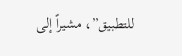للتطبيق”، مشيراً إلى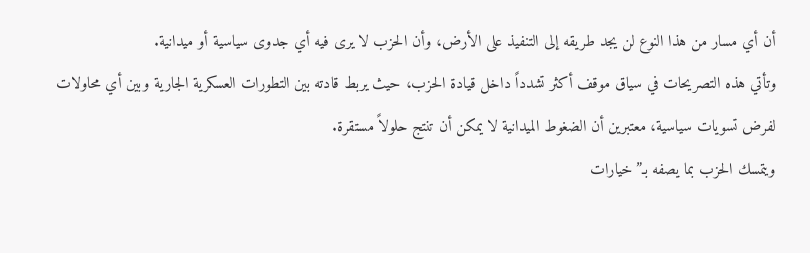أن أي مسار من هذا النوع لن يجد طريقه إلى التنفيذ على الأرض، وأن الحزب لا يرى فيه أي جدوى سياسية أو ميدانية.
وتأتي هذه التصريحات في سياق موقف أكثر تشدداً داخل قيادة الحزب، حيث يربط قادته بين التطورات العسكرية الجارية وبين أي محاولات لفرض تسويات سياسية، معتبرين أن الضغوط الميدانية لا يمكن أن تنتج حلولاً مستقرة.
ويتمسك الحزب بما يصفه بـ”خيارات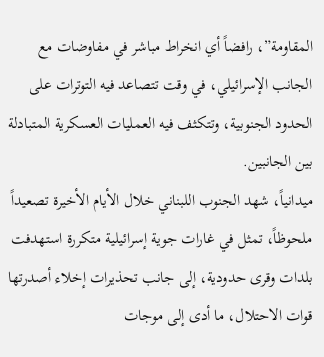المقاومة”، رافضاً أي انخراط مباشر في مفاوضات مع الجانب الإسرائيلي، في وقت تتصاعد فيه التوترات على الحدود الجنوبية، وتتكثف فيه العمليات العسكرية المتبادلة بين الجانبين.
ميدانياً، شهد الجنوب اللبناني خلال الأيام الأخيرة تصعيداً ملحوظاً، تمثل في غارات جوية إسرائيلية متكررة استهدفت بلدات وقرى حدودية، إلى جانب تحذيرات إخلاء أصدرتها قوات الاحتلال، ما أدى إلى موجات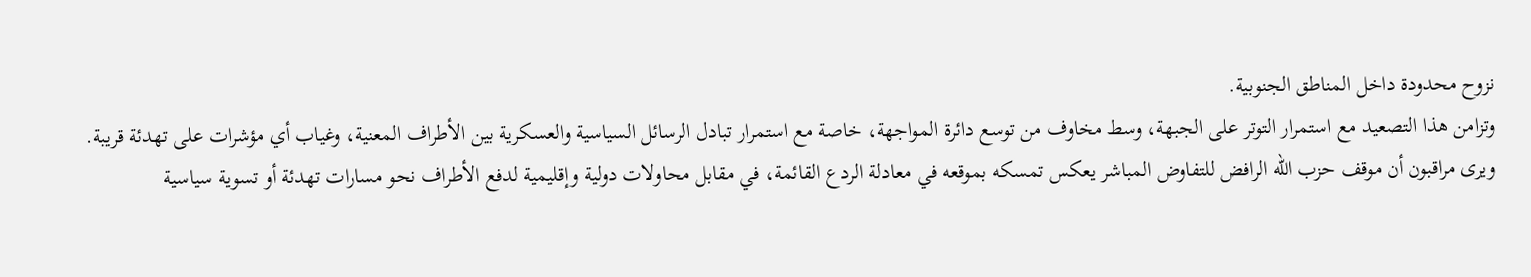نزوح محدودة داخل المناطق الجنوبية.
وتزامن هذا التصعيد مع استمرار التوتر على الجبهة، وسط مخاوف من توسع دائرة المواجهة، خاصة مع استمرار تبادل الرسائل السياسية والعسكرية بين الأطراف المعنية، وغياب أي مؤشرات على تهدئة قريبة.
ويرى مراقبون أن موقف حزب الله الرافض للتفاوض المباشر يعكس تمسكه بموقعه في معادلة الردع القائمة، في مقابل محاولات دولية وإقليمية لدفع الأطراف نحو مسارات تهدئة أو تسوية سياسية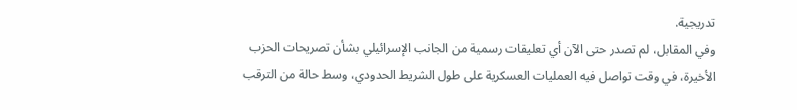تدريجية.
وفي المقابل، لم تصدر حتى الآن أي تعليقات رسمية من الجانب الإسرائيلي بشأن تصريحات الحزب الأخيرة، في وقت تواصل فيه العمليات العسكرية على طول الشريط الحدودي، وسط حالة من الترقب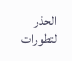الحذر لتطورات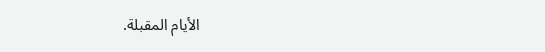الأيام المقبلة.